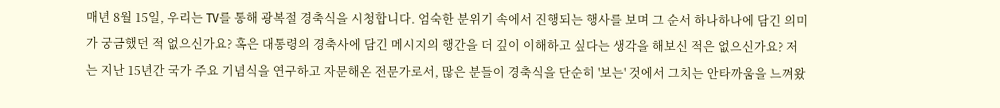매년 8월 15일, 우리는 TV를 통해 광복절 경축식을 시청합니다. 엄숙한 분위기 속에서 진행되는 행사를 보며 그 순서 하나하나에 담긴 의미가 궁금했던 적 없으신가요? 혹은 대통령의 경축사에 담긴 메시지의 행간을 더 깊이 이해하고 싶다는 생각을 해보신 적은 없으신가요? 저는 지난 15년간 국가 주요 기념식을 연구하고 자문해온 전문가로서, 많은 분들이 경축식을 단순히 '보는' 것에서 그치는 안타까움을 느껴왔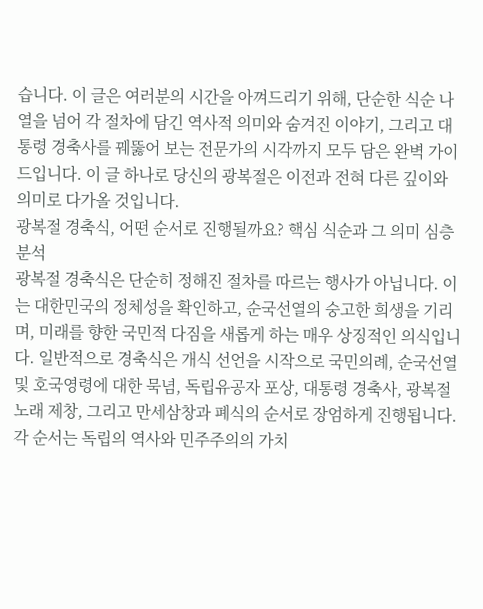습니다. 이 글은 여러분의 시간을 아껴드리기 위해, 단순한 식순 나열을 넘어 각 절차에 담긴 역사적 의미와 숨겨진 이야기, 그리고 대통령 경축사를 꿰뚫어 보는 전문가의 시각까지 모두 담은 완벽 가이드입니다. 이 글 하나로 당신의 광복절은 이전과 전혀 다른 깊이와 의미로 다가올 것입니다.
광복절 경축식, 어떤 순서로 진행될까요? 핵심 식순과 그 의미 심층 분석
광복절 경축식은 단순히 정해진 절차를 따르는 행사가 아닙니다. 이는 대한민국의 정체성을 확인하고, 순국선열의 숭고한 희생을 기리며, 미래를 향한 국민적 다짐을 새롭게 하는 매우 상징적인 의식입니다. 일반적으로 경축식은 개식 선언을 시작으로 국민의례, 순국선열 및 호국영령에 대한 묵념, 독립유공자 포상, 대통령 경축사, 광복절 노래 제창, 그리고 만세삼창과 폐식의 순서로 장엄하게 진행됩니다. 각 순서는 독립의 역사와 민주주의의 가치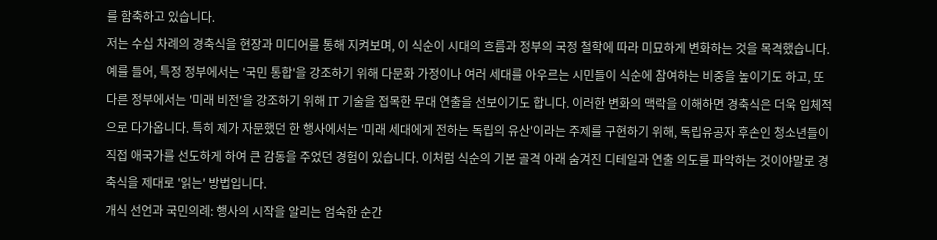를 함축하고 있습니다.
저는 수십 차례의 경축식을 현장과 미디어를 통해 지켜보며, 이 식순이 시대의 흐름과 정부의 국정 철학에 따라 미묘하게 변화하는 것을 목격했습니다. 예를 들어, 특정 정부에서는 '국민 통합'을 강조하기 위해 다문화 가정이나 여러 세대를 아우르는 시민들이 식순에 참여하는 비중을 높이기도 하고, 또 다른 정부에서는 '미래 비전'을 강조하기 위해 IT 기술을 접목한 무대 연출을 선보이기도 합니다. 이러한 변화의 맥락을 이해하면 경축식은 더욱 입체적으로 다가옵니다. 특히 제가 자문했던 한 행사에서는 '미래 세대에게 전하는 독립의 유산'이라는 주제를 구현하기 위해, 독립유공자 후손인 청소년들이 직접 애국가를 선도하게 하여 큰 감동을 주었던 경험이 있습니다. 이처럼 식순의 기본 골격 아래 숨겨진 디테일과 연출 의도를 파악하는 것이야말로 경축식을 제대로 '읽는' 방법입니다.
개식 선언과 국민의례: 행사의 시작을 알리는 엄숙한 순간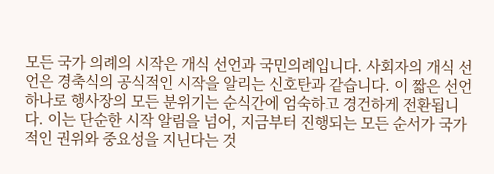모든 국가 의례의 시작은 개식 선언과 국민의례입니다. 사회자의 개식 선언은 경축식의 공식적인 시작을 알리는 신호탄과 같습니다. 이 짧은 선언 하나로 행사장의 모든 분위기는 순식간에 엄숙하고 경건하게 전환됩니다. 이는 단순한 시작 알림을 넘어, 지금부터 진행되는 모든 순서가 국가적인 권위와 중요성을 지닌다는 것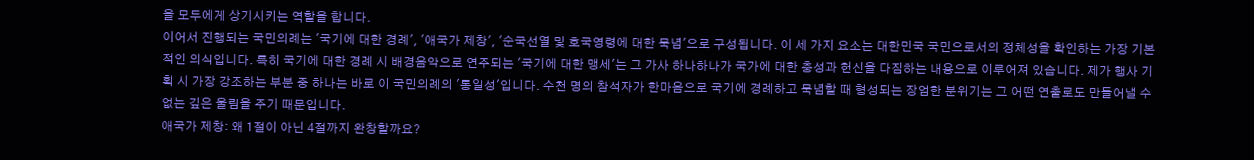을 모두에게 상기시키는 역할을 합니다.
이어서 진행되는 국민의례는 '국기에 대한 경례', '애국가 제창', '순국선열 및 호국영령에 대한 묵념'으로 구성됩니다. 이 세 가지 요소는 대한민국 국민으로서의 정체성을 확인하는 가장 기본적인 의식입니다. 특히 국기에 대한 경례 시 배경음악으로 연주되는 '국기에 대한 맹세'는 그 가사 하나하나가 국가에 대한 충성과 헌신을 다짐하는 내용으로 이루어져 있습니다. 제가 행사 기획 시 가장 강조하는 부분 중 하나는 바로 이 국민의례의 '통일성'입니다. 수천 명의 참석자가 한마음으로 국기에 경례하고 묵념할 때 형성되는 장엄한 분위기는 그 어떤 연출로도 만들어낼 수 없는 깊은 울림을 주기 때문입니다.
애국가 제창: 왜 1절이 아닌 4절까지 완창할까요?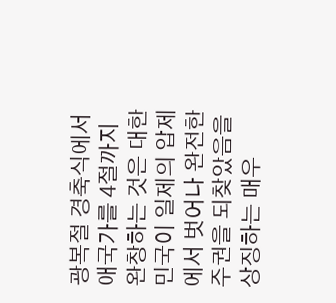광복절 경축식에서 애국가를 4절까지 완창하는 것은 대한민국이 일제의 압제에서 벗어나 완전한 주권을 되찾았음을 상징하는 매우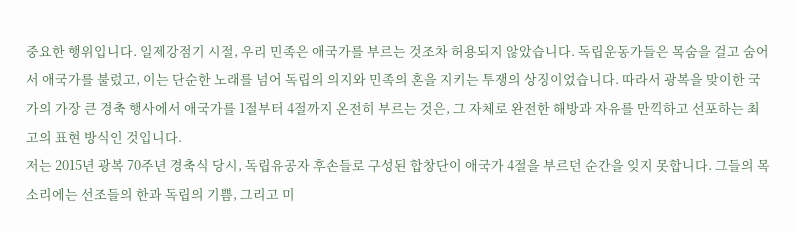중요한 행위입니다. 일제강점기 시절, 우리 민족은 애국가를 부르는 것조차 허용되지 않았습니다. 독립운동가들은 목숨을 걸고 숨어서 애국가를 불렀고, 이는 단순한 노래를 넘어 독립의 의지와 민족의 혼을 지키는 투쟁의 상징이었습니다. 따라서 광복을 맞이한 국가의 가장 큰 경축 행사에서 애국가를 1절부터 4절까지 온전히 부르는 것은, 그 자체로 완전한 해방과 자유를 만끽하고 선포하는 최고의 표현 방식인 것입니다.
저는 2015년 광복 70주년 경축식 당시, 독립유공자 후손들로 구성된 합창단이 애국가 4절을 부르던 순간을 잊지 못합니다. 그들의 목소리에는 선조들의 한과 독립의 기쁨, 그리고 미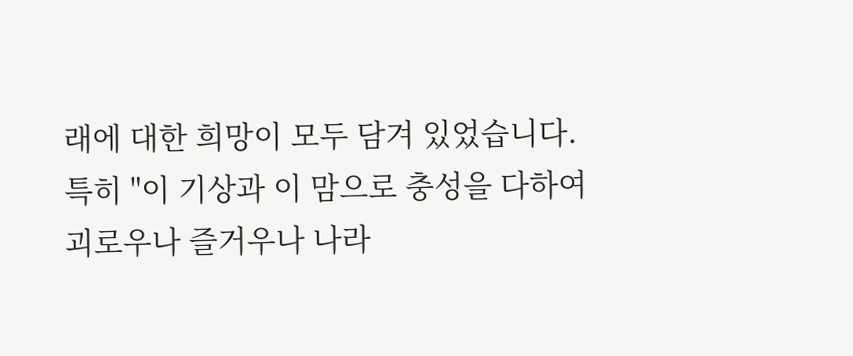래에 대한 희망이 모두 담겨 있었습니다. 특히 "이 기상과 이 맘으로 충성을 다하여 괴로우나 즐거우나 나라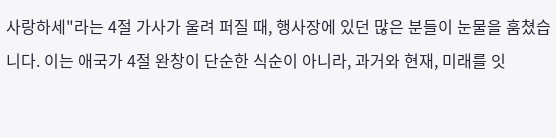사랑하세"라는 4절 가사가 울려 퍼질 때, 행사장에 있던 많은 분들이 눈물을 훔쳤습니다. 이는 애국가 4절 완창이 단순한 식순이 아니라, 과거와 현재, 미래를 잇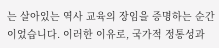는 살아있는 역사 교육의 장임을 증명하는 순간이었습니다. 이러한 이유로, 국가적 정통성과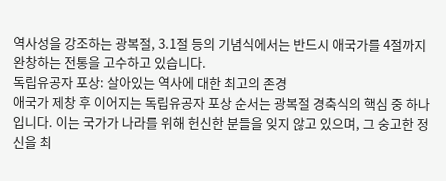역사성을 강조하는 광복절, 3.1절 등의 기념식에서는 반드시 애국가를 4절까지 완창하는 전통을 고수하고 있습니다.
독립유공자 포상: 살아있는 역사에 대한 최고의 존경
애국가 제창 후 이어지는 독립유공자 포상 순서는 광복절 경축식의 핵심 중 하나입니다. 이는 국가가 나라를 위해 헌신한 분들을 잊지 않고 있으며, 그 숭고한 정신을 최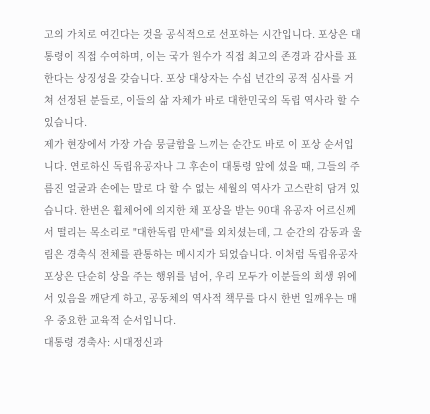고의 가치로 여긴다는 것을 공식적으로 선포하는 시간입니다. 포상은 대통령이 직접 수여하며, 이는 국가 원수가 직접 최고의 존경과 감사를 표한다는 상징성을 갖습니다. 포상 대상자는 수십 년간의 공적 심사를 거쳐 선정된 분들로, 이들의 삶 자체가 바로 대한민국의 독립 역사라 할 수 있습니다.
제가 현장에서 가장 가슴 뭉클함을 느끼는 순간도 바로 이 포상 순서입니다. 연로하신 독립유공자나 그 후손이 대통령 앞에 섰을 때, 그들의 주름진 얼굴과 손에는 말로 다 할 수 없는 세월의 역사가 고스란히 담겨 있습니다. 한번은 휠체어에 의지한 채 포상을 받는 90대 유공자 어르신께서 떨리는 목소리로 "대한독립 만세"를 외치셨는데, 그 순간의 감동과 울림은 경축식 전체를 관통하는 메시지가 되었습니다. 이처럼 독립유공자 포상은 단순히 상을 주는 행위를 넘어, 우리 모두가 이분들의 희생 위에 서 있음을 깨닫게 하고, 공동체의 역사적 책무를 다시 한번 일깨우는 매우 중요한 교육적 순서입니다.
대통령 경축사: 시대정신과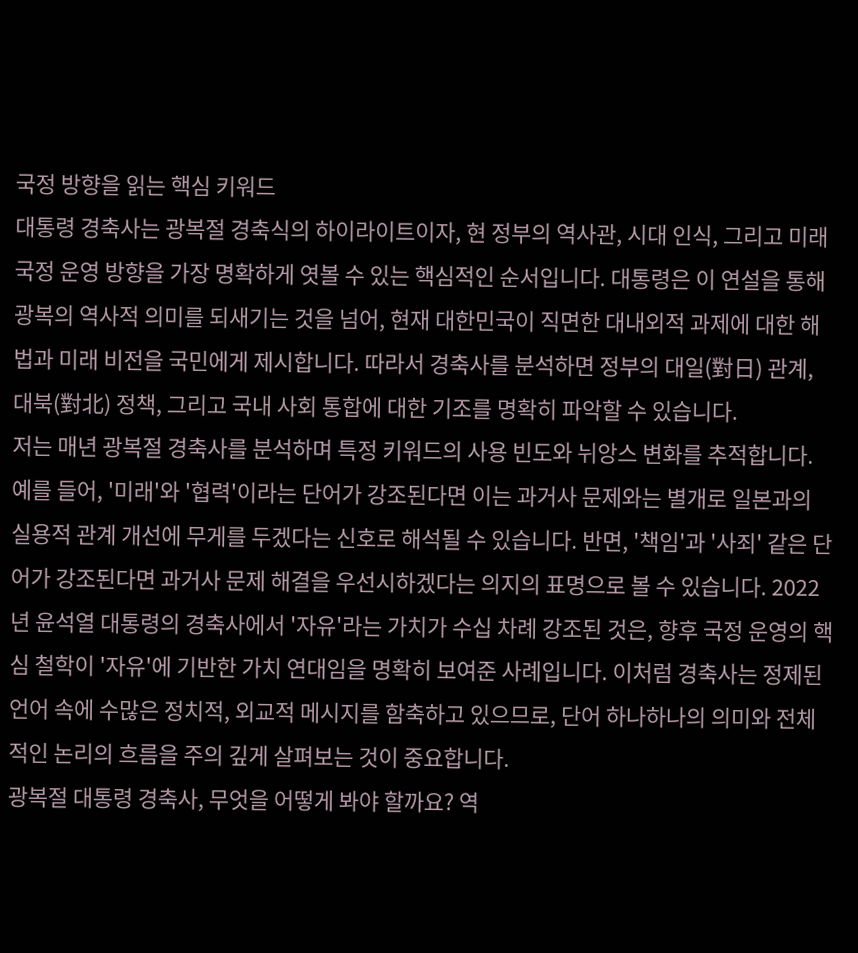국정 방향을 읽는 핵심 키워드
대통령 경축사는 광복절 경축식의 하이라이트이자, 현 정부의 역사관, 시대 인식, 그리고 미래 국정 운영 방향을 가장 명확하게 엿볼 수 있는 핵심적인 순서입니다. 대통령은 이 연설을 통해 광복의 역사적 의미를 되새기는 것을 넘어, 현재 대한민국이 직면한 대내외적 과제에 대한 해법과 미래 비전을 국민에게 제시합니다. 따라서 경축사를 분석하면 정부의 대일(對日) 관계, 대북(對北) 정책, 그리고 국내 사회 통합에 대한 기조를 명확히 파악할 수 있습니다.
저는 매년 광복절 경축사를 분석하며 특정 키워드의 사용 빈도와 뉘앙스 변화를 추적합니다. 예를 들어, '미래'와 '협력'이라는 단어가 강조된다면 이는 과거사 문제와는 별개로 일본과의 실용적 관계 개선에 무게를 두겠다는 신호로 해석될 수 있습니다. 반면, '책임'과 '사죄' 같은 단어가 강조된다면 과거사 문제 해결을 우선시하겠다는 의지의 표명으로 볼 수 있습니다. 2022년 윤석열 대통령의 경축사에서 '자유'라는 가치가 수십 차례 강조된 것은, 향후 국정 운영의 핵심 철학이 '자유'에 기반한 가치 연대임을 명확히 보여준 사례입니다. 이처럼 경축사는 정제된 언어 속에 수많은 정치적, 외교적 메시지를 함축하고 있으므로, 단어 하나하나의 의미와 전체적인 논리의 흐름을 주의 깊게 살펴보는 것이 중요합니다.
광복절 대통령 경축사, 무엇을 어떻게 봐야 할까요? 역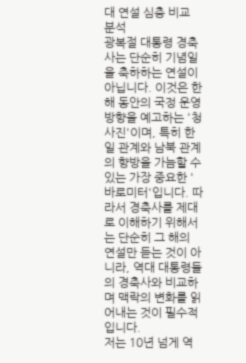대 연설 심층 비교 분석
광복절 대통령 경축사는 단순히 기념일을 축하하는 연설이 아닙니다. 이것은 한 해 동안의 국정 운영 방향을 예고하는 '청사진'이며, 특히 한일 관계와 남북 관계의 향방을 가늠할 수 있는 가장 중요한 '바로미터'입니다. 따라서 경축사를 제대로 이해하기 위해서는 단순히 그 해의 연설만 듣는 것이 아니라, 역대 대통령들의 경축사와 비교하며 맥락의 변화를 읽어내는 것이 필수적입니다.
저는 10년 넘게 역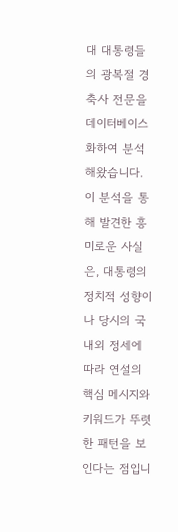대 대통령들의 광복절 경축사 전문을 데이터베이스화하여 분석해왔습니다. 이 분석을 통해 발견한 흥미로운 사실은, 대통령의 정치적 성향이나 당시의 국내외 정세에 따라 연설의 핵심 메시지와 키워드가 뚜렷한 패턴을 보인다는 점입니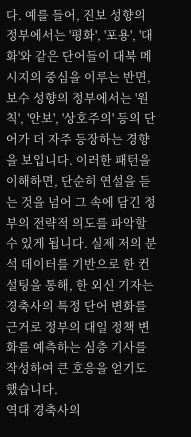다. 예를 들어, 진보 성향의 정부에서는 '평화', '포용', '대화'와 같은 단어들이 대북 메시지의 중심을 이루는 반면, 보수 성향의 정부에서는 '원칙', '안보', '상호주의' 등의 단어가 더 자주 등장하는 경향을 보입니다. 이러한 패턴을 이해하면, 단순히 연설을 듣는 것을 넘어 그 속에 담긴 정부의 전략적 의도를 파악할 수 있게 됩니다. 실제 저의 분석 데이터를 기반으로 한 컨설팅을 통해, 한 외신 기자는 경축사의 특정 단어 변화를 근거로 정부의 대일 정책 변화를 예측하는 심층 기사를 작성하여 큰 호응을 얻기도 했습니다.
역대 경축사의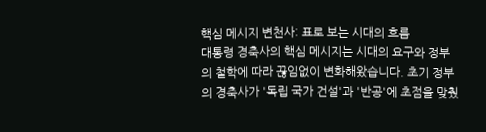핵심 메시지 변천사: 표로 보는 시대의 흐름
대통령 경축사의 핵심 메시지는 시대의 요구와 정부의 철학에 따라 끊임없이 변화해왔습니다. 초기 정부의 경축사가 '독립 국가 건설'과 '반공'에 초점을 맞췄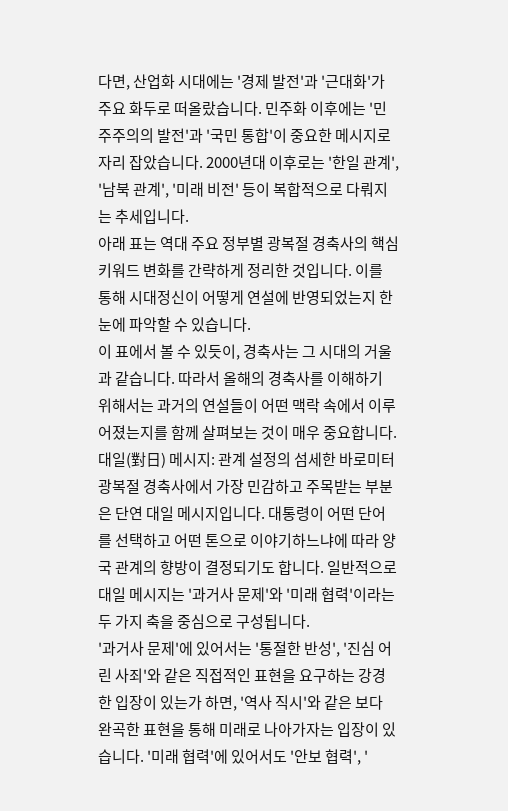다면, 산업화 시대에는 '경제 발전'과 '근대화'가 주요 화두로 떠올랐습니다. 민주화 이후에는 '민주주의의 발전'과 '국민 통합'이 중요한 메시지로 자리 잡았습니다. 2000년대 이후로는 '한일 관계', '남북 관계', '미래 비전' 등이 복합적으로 다뤄지는 추세입니다.
아래 표는 역대 주요 정부별 광복절 경축사의 핵심 키워드 변화를 간략하게 정리한 것입니다. 이를 통해 시대정신이 어떻게 연설에 반영되었는지 한눈에 파악할 수 있습니다.
이 표에서 볼 수 있듯이, 경축사는 그 시대의 거울과 같습니다. 따라서 올해의 경축사를 이해하기 위해서는 과거의 연설들이 어떤 맥락 속에서 이루어졌는지를 함께 살펴보는 것이 매우 중요합니다.
대일(對日) 메시지: 관계 설정의 섬세한 바로미터
광복절 경축사에서 가장 민감하고 주목받는 부분은 단연 대일 메시지입니다. 대통령이 어떤 단어를 선택하고 어떤 톤으로 이야기하느냐에 따라 양국 관계의 향방이 결정되기도 합니다. 일반적으로 대일 메시지는 '과거사 문제'와 '미래 협력'이라는 두 가지 축을 중심으로 구성됩니다.
'과거사 문제'에 있어서는 '통절한 반성', '진심 어린 사죄'와 같은 직접적인 표현을 요구하는 강경한 입장이 있는가 하면, '역사 직시'와 같은 보다 완곡한 표현을 통해 미래로 나아가자는 입장이 있습니다. '미래 협력'에 있어서도 '안보 협력', '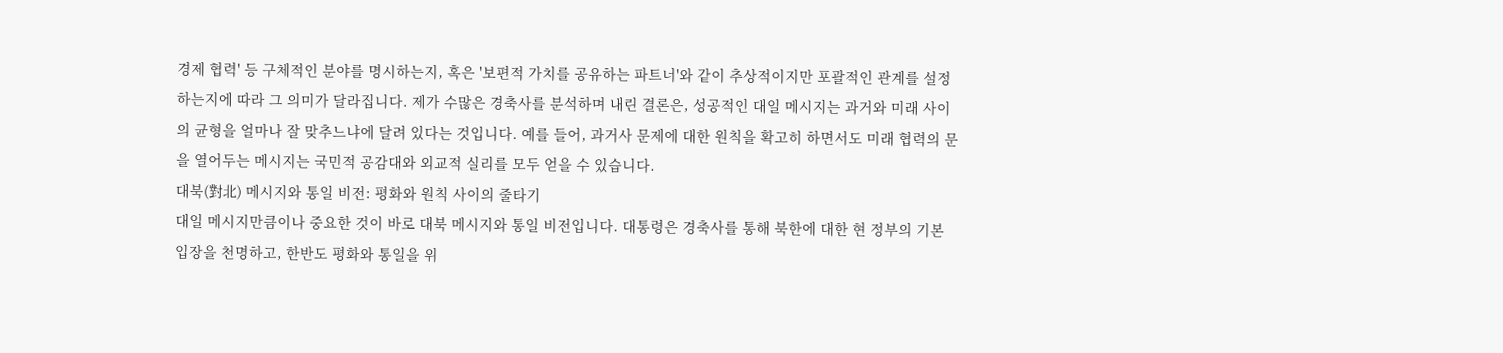경제 협력' 등 구체적인 분야를 명시하는지, 혹은 '보편적 가치를 공유하는 파트너'와 같이 추상적이지만 포괄적인 관계를 설정하는지에 따라 그 의미가 달라집니다. 제가 수많은 경축사를 분석하며 내린 결론은, 성공적인 대일 메시지는 과거와 미래 사이의 균형을 얼마나 잘 맞추느냐에 달려 있다는 것입니다. 예를 들어, 과거사 문제에 대한 원칙을 확고히 하면서도 미래 협력의 문을 열어두는 메시지는 국민적 공감대와 외교적 실리를 모두 얻을 수 있습니다.
대북(對北) 메시지와 통일 비전: 평화와 원칙 사이의 줄타기
대일 메시지만큼이나 중요한 것이 바로 대북 메시지와 통일 비전입니다. 대통령은 경축사를 통해 북한에 대한 현 정부의 기본 입장을 천명하고, 한반도 평화와 통일을 위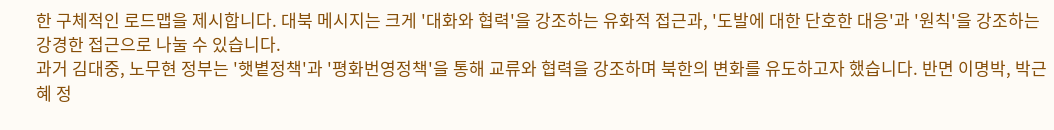한 구체적인 로드맵을 제시합니다. 대북 메시지는 크게 '대화와 협력'을 강조하는 유화적 접근과, '도발에 대한 단호한 대응'과 '원칙'을 강조하는 강경한 접근으로 나눌 수 있습니다.
과거 김대중, 노무현 정부는 '햇볕정책'과 '평화번영정책'을 통해 교류와 협력을 강조하며 북한의 변화를 유도하고자 했습니다. 반면 이명박, 박근혜 정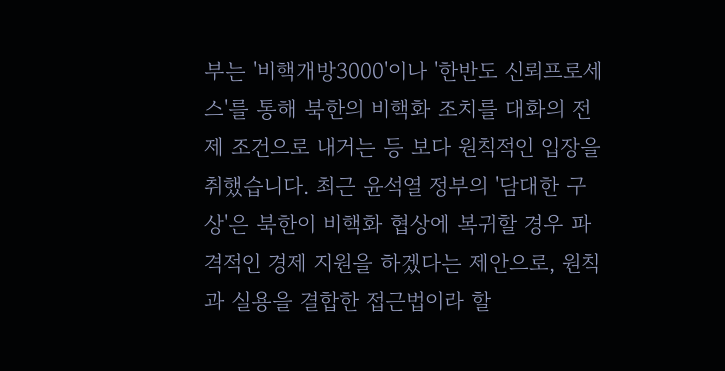부는 '비핵개방3000'이나 '한반도 신뢰프로세스'를 통해 북한의 비핵화 조치를 대화의 전제 조건으로 내거는 등 보다 원칙적인 입장을 취했습니다. 최근 윤석열 정부의 '담대한 구상'은 북한이 비핵화 협상에 복귀할 경우 파격적인 경제 지원을 하겠다는 제안으로, 원칙과 실용을 결합한 접근법이라 할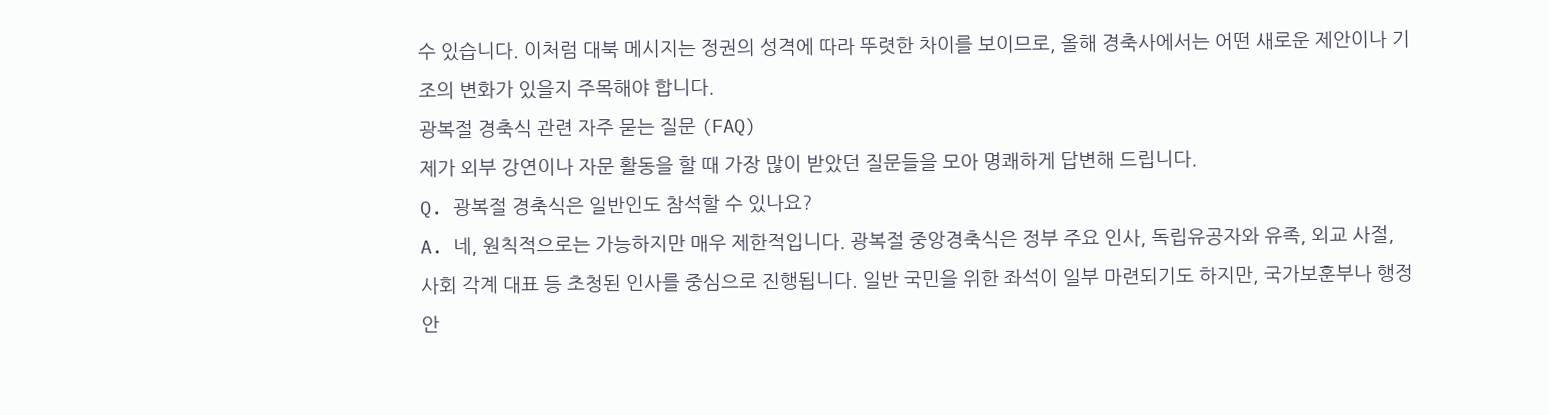수 있습니다. 이처럼 대북 메시지는 정권의 성격에 따라 뚜렷한 차이를 보이므로, 올해 경축사에서는 어떤 새로운 제안이나 기조의 변화가 있을지 주목해야 합니다.
광복절 경축식 관련 자주 묻는 질문 (FAQ)
제가 외부 강연이나 자문 활동을 할 때 가장 많이 받았던 질문들을 모아 명쾌하게 답변해 드립니다.
Q. 광복절 경축식은 일반인도 참석할 수 있나요?
A. 네, 원칙적으로는 가능하지만 매우 제한적입니다. 광복절 중앙경축식은 정부 주요 인사, 독립유공자와 유족, 외교 사절, 사회 각계 대표 등 초청된 인사를 중심으로 진행됩니다. 일반 국민을 위한 좌석이 일부 마련되기도 하지만, 국가보훈부나 행정안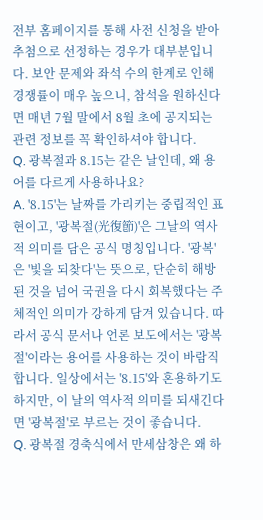전부 홈페이지를 통해 사전 신청을 받아 추첨으로 선정하는 경우가 대부분입니다. 보안 문제와 좌석 수의 한계로 인해 경쟁률이 매우 높으니, 참석을 원하신다면 매년 7월 말에서 8월 초에 공지되는 관련 정보를 꼭 확인하셔야 합니다.
Q. 광복절과 8.15는 같은 날인데, 왜 용어를 다르게 사용하나요?
A. '8.15'는 날짜를 가리키는 중립적인 표현이고, '광복절(光復節)'은 그날의 역사적 의미를 담은 공식 명칭입니다. '광복'은 '빛을 되찾다'는 뜻으로, 단순히 해방된 것을 넘어 국권을 다시 회복했다는 주체적인 의미가 강하게 담겨 있습니다. 따라서 공식 문서나 언론 보도에서는 '광복절'이라는 용어를 사용하는 것이 바람직합니다. 일상에서는 '8.15'와 혼용하기도 하지만, 이 날의 역사적 의미를 되새긴다면 '광복절'로 부르는 것이 좋습니다.
Q. 광복절 경축식에서 만세삼창은 왜 하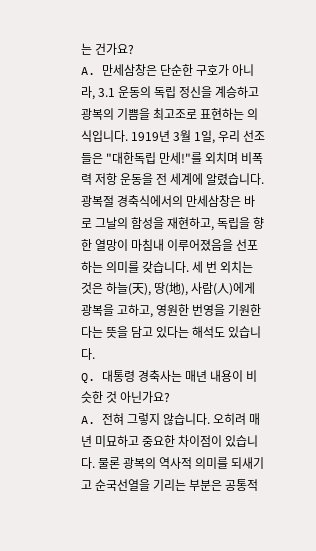는 건가요?
A. 만세삼창은 단순한 구호가 아니라, 3.1 운동의 독립 정신을 계승하고 광복의 기쁨을 최고조로 표현하는 의식입니다. 1919년 3월 1일, 우리 선조들은 "대한독립 만세!"를 외치며 비폭력 저항 운동을 전 세계에 알렸습니다. 광복절 경축식에서의 만세삼창은 바로 그날의 함성을 재현하고, 독립을 향한 열망이 마침내 이루어졌음을 선포하는 의미를 갖습니다. 세 번 외치는 것은 하늘(天), 땅(地), 사람(人)에게 광복을 고하고, 영원한 번영을 기원한다는 뜻을 담고 있다는 해석도 있습니다.
Q. 대통령 경축사는 매년 내용이 비슷한 것 아닌가요?
A. 전혀 그렇지 않습니다. 오히려 매년 미묘하고 중요한 차이점이 있습니다. 물론 광복의 역사적 의미를 되새기고 순국선열을 기리는 부분은 공통적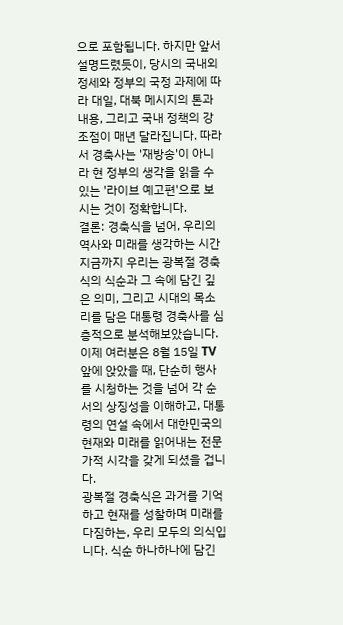으로 포함됩니다. 하지만 앞서 설명드렸듯이, 당시의 국내외 정세와 정부의 국정 과제에 따라 대일, 대북 메시지의 톤과 내용, 그리고 국내 정책의 강조점이 매년 달라집니다. 따라서 경축사는 '재방송'이 아니라 현 정부의 생각을 읽을 수 있는 '라이브 예고편'으로 보시는 것이 정확합니다.
결론: 경축식을 넘어, 우리의 역사와 미래를 생각하는 시간
지금까지 우리는 광복절 경축식의 식순과 그 속에 담긴 깊은 의미, 그리고 시대의 목소리를 담은 대통령 경축사를 심층적으로 분석해보았습니다. 이제 여러분은 8월 15일 TV 앞에 앉았을 때, 단순히 행사를 시청하는 것을 넘어 각 순서의 상징성을 이해하고, 대통령의 연설 속에서 대한민국의 현재와 미래를 읽어내는 전문가적 시각을 갖게 되셨을 겁니다.
광복절 경축식은 과거를 기억하고 현재를 성찰하며 미래를 다짐하는, 우리 모두의 의식입니다. 식순 하나하나에 담긴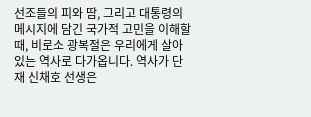선조들의 피와 땀, 그리고 대통령의 메시지에 담긴 국가적 고민을 이해할 때, 비로소 광복절은 우리에게 살아있는 역사로 다가옵니다. 역사가 단재 신채호 선생은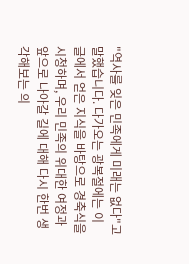"역사를 잊은 민족에게 미래는 없다"고 말했습니다. 다가오는 광복절에는 이 글에서 얻은 지식을 바탕으로 경축식을 시청하며, 우리 민족의 위대한 여정과 앞으로 나아갈 길에 대해 다시 한번 생각해보는 의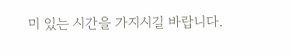미 있는 시간을 가지시길 바랍니다.